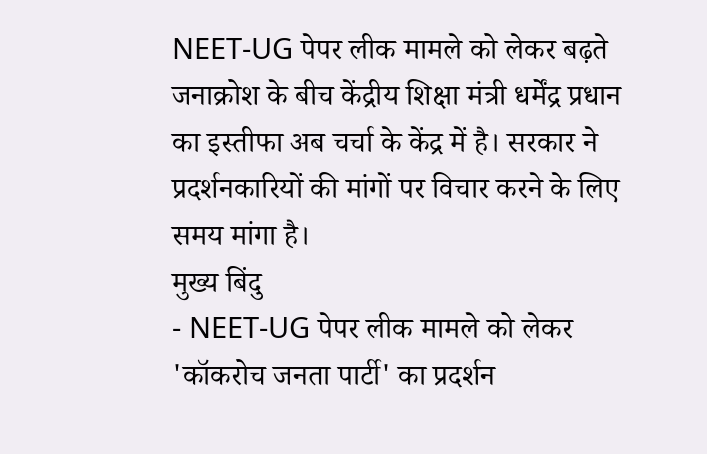NEET-UG पेपर लीक मामले को लेकर बढ़ते जनाक्रोश के बीच केंद्रीय शिक्षा मंत्री धर्मेंद्र प्रधान का इस्तीफा अब चर्चा के केंद्र में है। सरकार ने प्रदर्शनकारियों की मांगों पर विचार करने के लिए समय मांगा है।
मुख्य बिंदु
- NEET-UG पेपर लीक मामले को लेकर 'कॉकरोच जनता पार्टी' का प्रदर्शन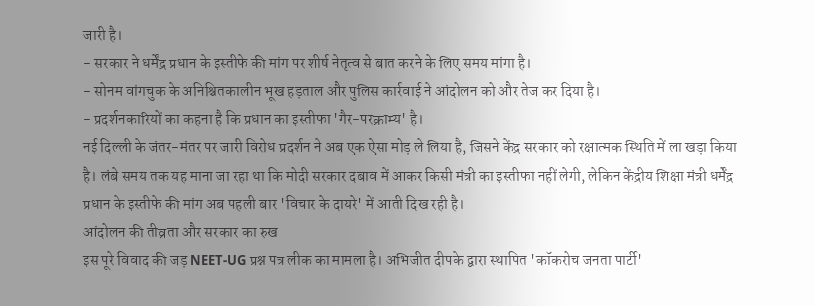जारी है।
- सरकार ने धर्मेंद्र प्रधान के इस्तीफे की मांग पर शीर्ष नेतृत्व से बात करने के लिए समय मांगा है।
- सोनम वांगचुक के अनिश्चितकालीन भूख हड़ताल और पुलिस कार्रवाई ने आंदोलन को और तेज कर दिया है।
- प्रदर्शनकारियों का कहना है कि प्रधान का इस्तीफा 'गैर-परक्राम्य' है।
नई दिल्ली के जंतर-मंतर पर जारी विरोध प्रदर्शन ने अब एक ऐसा मोड़ ले लिया है, जिसने केंद्र सरकार को रक्षात्मक स्थिति में ला खड़ा किया है। लंबे समय तक यह माना जा रहा था कि मोदी सरकार दबाव में आकर किसी मंत्री का इस्तीफा नहीं लेगी, लेकिन केंद्रीय शिक्षा मंत्री धर्मेंद्र प्रधान के इस्तीफे की मांग अब पहली बार 'विचार के दायरे' में आती दिख रही है।
आंदोलन की तीव्रता और सरकार का रुख
इस पूरे विवाद की जड़ NEET-UG प्रश्न पत्र लीक का मामला है। अभिजीत दीपके द्वारा स्थापित 'कॉकरोच जनता पार्टी'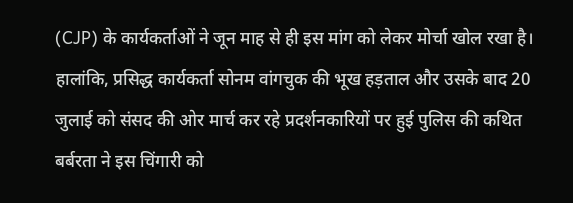(CJP) के कार्यकर्ताओं ने जून माह से ही इस मांग को लेकर मोर्चा खोल रखा है। हालांकि, प्रसिद्ध कार्यकर्ता सोनम वांगचुक की भूख हड़ताल और उसके बाद 20 जुलाई को संसद की ओर मार्च कर रहे प्रदर्शनकारियों पर हुई पुलिस की कथित बर्बरता ने इस चिंगारी को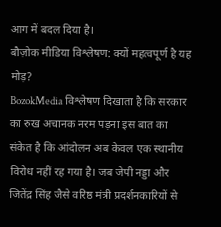आग में बदल दिया है।
बौज़ोक मीडिया विश्लेषण: क्यों महत्वपूर्ण है यह मोड़?
BozokMedia विश्लेषण दिखाता है कि सरकार का रुख अचानक नरम पड़ना इस बात का संकेत है कि आंदोलन अब केवल एक स्थानीय विरोध नहीं रह गया है। जब जेपी नड्डा और जितेंद्र सिंह जैसे वरिष्ठ मंत्री प्रदर्शनकारियों से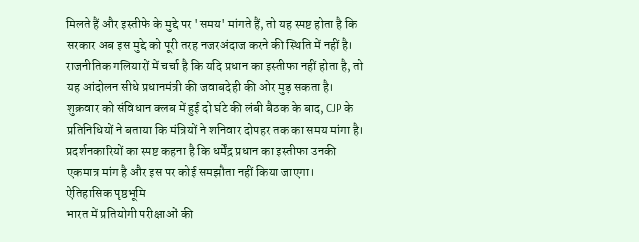मिलते हैं और इस्तीफे के मुद्दे पर 'समय' मांगते हैं, तो यह स्पष्ट होता है कि सरकार अब इस मुद्दे को पूरी तरह नजरअंदाज करने की स्थिति में नहीं है।
राजनीतिक गलियारों में चर्चा है कि यदि प्रधान का इस्तीफा नहीं होता है, तो यह आंदोलन सीधे प्रधानमंत्री की जवाबदेही की ओर मुड़ सकता है।
शुक्रवार को संविधान क्लब में हुई दो घंटे की लंबी बैठक के बाद, CJP के प्रतिनिधियों ने बताया कि मंत्रियों ने शनिवार दोपहर तक का समय मांगा है। प्रदर्शनकारियों का स्पष्ट कहना है कि धर्मेंद्र प्रधान का इस्तीफा उनकी एकमात्र मांग है और इस पर कोई समझौता नहीं किया जाएगा।
ऐतिहासिक पृष्ठभूमि
भारत में प्रतियोगी परीक्षाओं की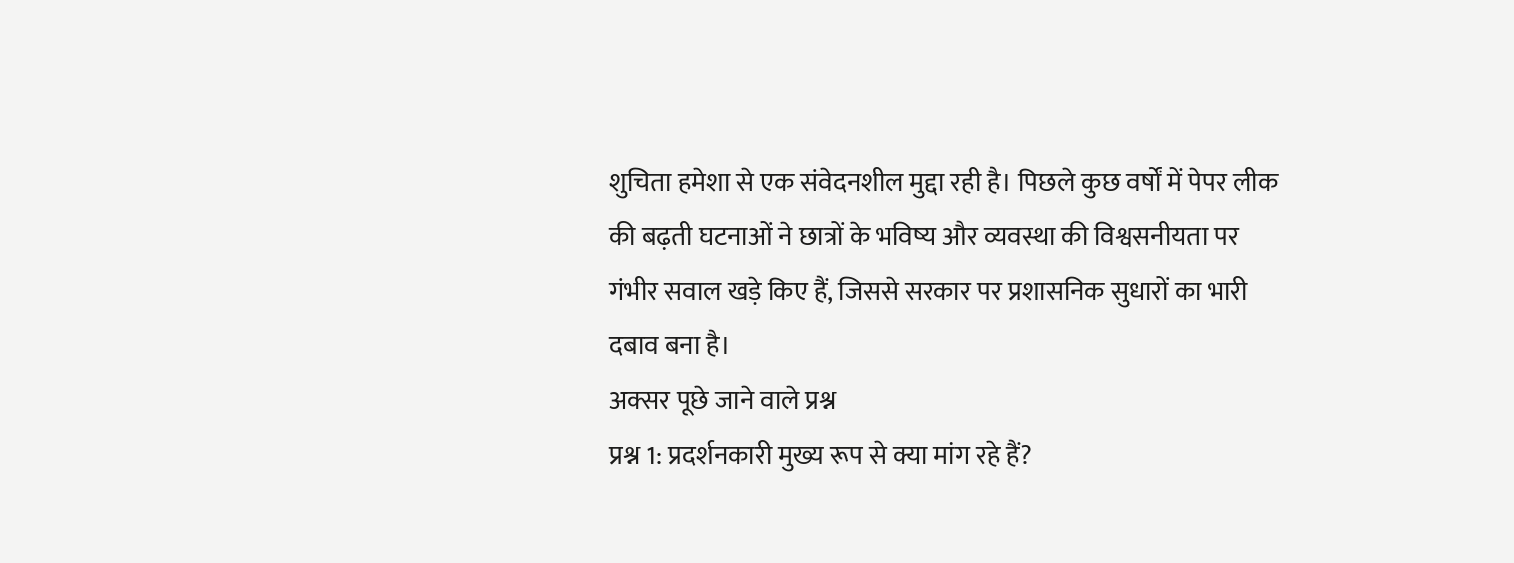शुचिता हमेशा से एक संवेदनशील मुद्दा रही है। पिछले कुछ वर्षों में पेपर लीक की बढ़ती घटनाओं ने छात्रों के भविष्य और व्यवस्था की विश्वसनीयता पर गंभीर सवाल खड़े किए हैं, जिससे सरकार पर प्रशासनिक सुधारों का भारी दबाव बना है।
अक्सर पूछे जाने वाले प्रश्न
प्रश्न 1: प्रदर्शनकारी मुख्य रूप से क्या मांग रहे हैं?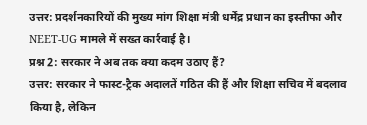उत्तर: प्रदर्शनकारियों की मुख्य मांग शिक्षा मंत्री धर्मेंद्र प्रधान का इस्तीफा और NEET-UG मामले में सख्त कार्रवाई है।
प्रश्न 2: सरकार ने अब तक क्या कदम उठाए हैं?
उत्तर: सरकार ने फास्ट-ट्रैक अदालतें गठित की हैं और शिक्षा सचिव में बदलाव किया है, लेकिन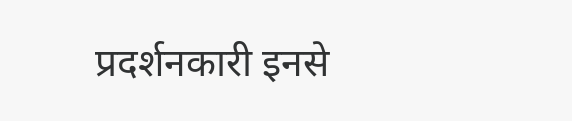प्रदर्शनकारी इनसे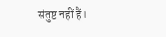संतुष्ट नहीं हैं।